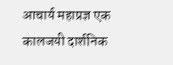आचार्य महाप्रज्ञ एक कालजयी दार्शनिक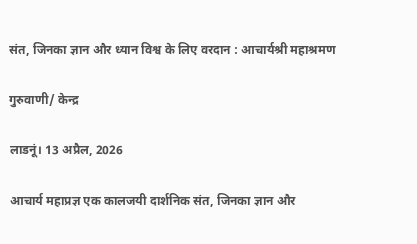संत, जिनका ज्ञान और ध्यान विश्व के लिए वरदान : आचार्यश्री महाश्रमण

गुरुवाणी/ केन्द्र

लाडनूं। 13 अप्रैल, 2026

आचार्य महाप्रज्ञ एक कालजयी दार्शनिक संत, जिनका ज्ञान और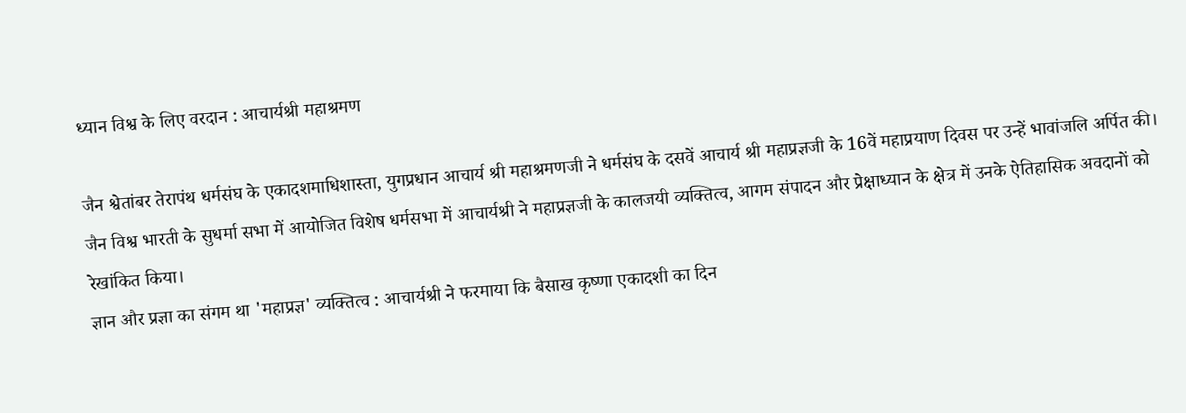ध्यान विश्व के लिए वरदान : आचार्यश्री महाश्रमण

जैन श्वेतांबर तेरापंथ धर्मसंघ के एकादशमाधिशास्ता, युगप्रधान आचार्य श्री महाश्रमणजी ने धर्मसंघ के दसवें आचार्य श्री महाप्रज्ञजी के 16वें महाप्रयाण दिवस पर उन्हें भावांजलि अर्पित की। जैन विश्व भारती के सुधर्मा सभा में आयोजित विशेष धर्मसभा में आचार्यश्री ने महाप्रज्ञजी के कालजयी व्यक्तित्व, आगम संपादन और प्रेक्षाध्यान के क्षेत्र में उनके ऐतिहासिक अवदानों को रेखांकित किया।
ज्ञान और प्रज्ञा का संगम था 'महाप्रज्ञ' व्यक्तित्व : आचार्यश्री ने फरमाया कि बैसाख कृष्णा एकादशी का दिन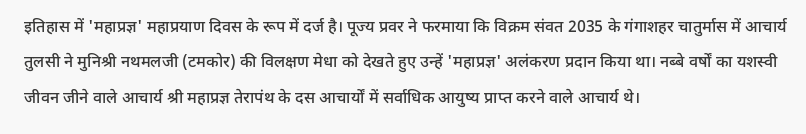इतिहास में 'महाप्रज्ञ' महाप्रयाण दिवस के रूप में दर्ज है। पूज्य प्रवर ने फरमाया कि विक्रम संवत 2035 के गंगाशहर चातुर्मास में आचार्य तुलसी ने मुनिश्री नथमलजी (टमकोर) की विलक्षण मेधा को देखते हुए उन्हें 'महाप्रज्ञ' अलंकरण प्रदान किया था। नब्बे वर्षों का यशस्वी जीवन जीने वाले आचार्य श्री महाप्रज्ञ तेरापंथ के दस आचार्यों में सर्वाधिक आयुष्य प्राप्त करने वाले आचार्य थे।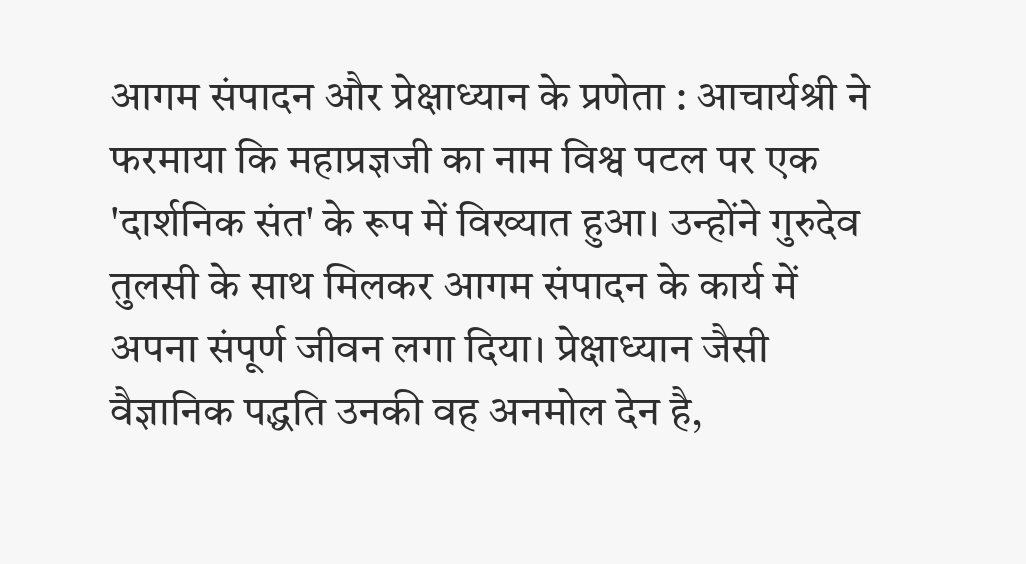आगम संपादन और प्रेक्षाध्यान के प्रणेता : आचार्यश्री ने फरमाया कि महाप्रज्ञजी का नाम विश्व पटल पर एक 'दार्शनिक संत' के रूप में विख्यात हुआ। उन्होंने गुरुदेव तुलसी के साथ मिलकर आगम संपादन के कार्य में अपना संपूर्ण जीवन लगा दिया। प्रेक्षाध्यान जैसी वैज्ञानिक पद्धति उनकी वह अनमोल देन है,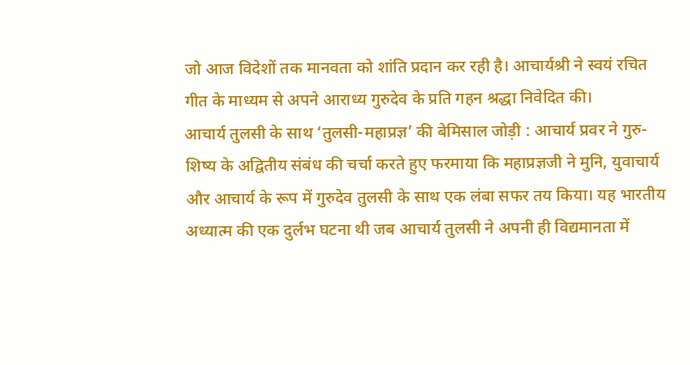जो आज विदेशों तक मानवता को शांति प्रदान कर रही है। आचार्यश्री ने स्वयं रचित गीत के माध्यम से अपने आराध्य गुरुदेव के प्रति गहन श्रद्धा निवेदित की।
आचार्य तुलसी के साथ ‘तुलसी-महाप्रज्ञ’ की बेमिसाल जोड़ी : आचार्य प्रवर ने गुरु-शिष्य के अद्वितीय संबंध की चर्चा करते हुए फरमाया कि महाप्रज्ञजी ने मुनि, युवाचार्य और आचार्य के रूप में गुरुदेव तुलसी के साथ एक लंबा सफर तय किया। यह भारतीय अध्यात्म की एक दुर्लभ घटना थी जब आचार्य तुलसी ने अपनी ही विद्यमानता में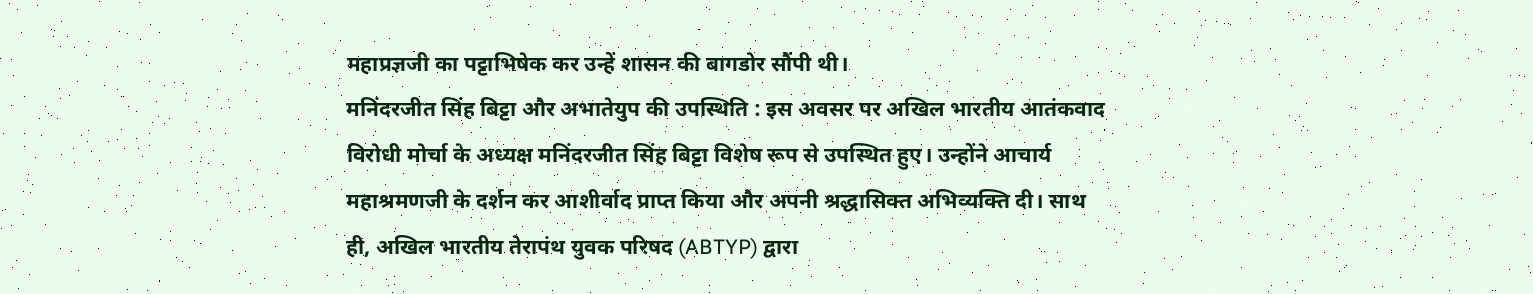महाप्रज्ञजी का पट्टाभिषेक कर उन्हें शासन की बागडोर सौंपी थी।
मनिंदरजीत सिंह बिट्टा और अभातेयुप की उपस्थिति : इस अवसर पर अखिल भारतीय आतंकवाद विरोधी मोर्चा के अध्यक्ष मनिंदरजीत सिंह बिट्टा विशेष रूप से उपस्थित हुए। उन्होंने आचार्य महाश्रमणजी के दर्शन कर आशीर्वाद प्राप्त किया और अपनी श्रद्धासिक्त अभिव्यक्ति दी। साथ ही, अखिल भारतीय तेरापंथ युवक परिषद (ABTYP) द्वारा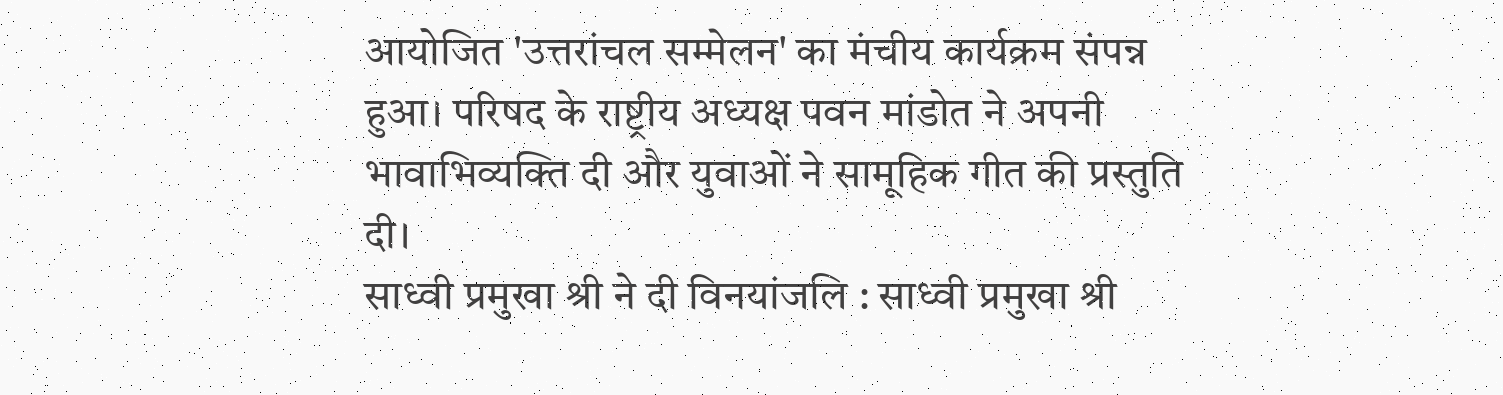आयोजित 'उत्तरांचल सम्मेलन' का मंचीय कार्यक्रम संपन्न हुआ। परिषद के राष्ट्रीय अध्यक्ष पवन मांडोत ने अपनी भावाभिव्यक्ति दी और युवाओं ने सामूहिक गीत की प्रस्तुति दी।
साध्वी प्रमुखा श्री ने दी विनयांजलि : साध्वी प्रमुखा श्री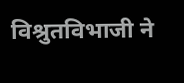विश्रुतविभाजी ने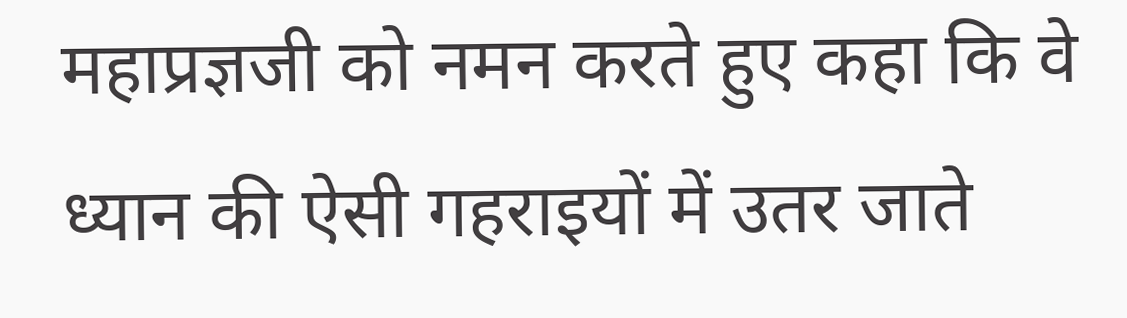महाप्रज्ञजी को नमन करते हुए कहा कि वे ध्यान की ऐसी गहराइयों में उतर जाते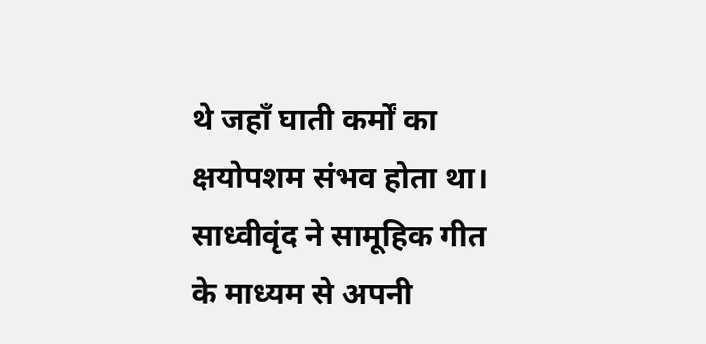थे जहाँ घाती कर्मों का क्षयोपशम संभव होता था। साध्वीवृंद ने सामूहिक गीत के माध्यम से अपनी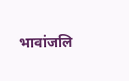भावांजलि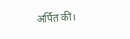अर्पित की।